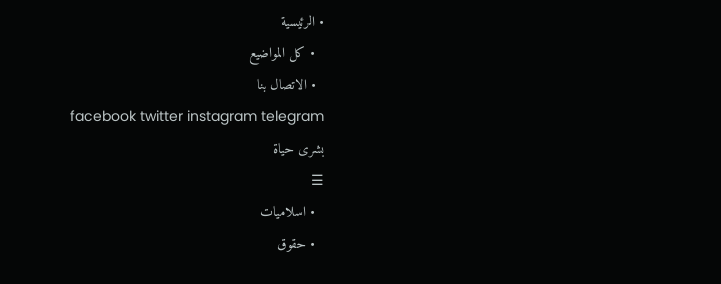• الرئيسية
  • كل المواضيع
  • الاتصال بنا
facebook twitter instagram telegram
بشرى حياة
☰
  • اسلاميات
  • حقوق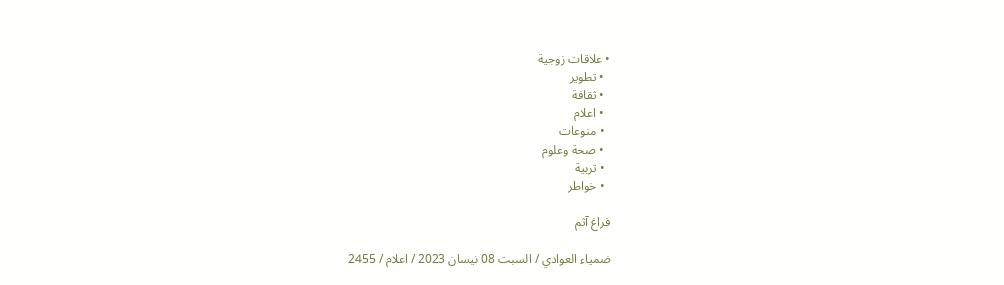• علاقات زوجية
  • تطوير
  • ثقافة
  • اعلام
  • منوعات
  • صحة وعلوم
  • تربية
  • خواطر

فراغ آثم

ضمياء العوادي / السبت 08 نيسان 2023 / اعلام / 2455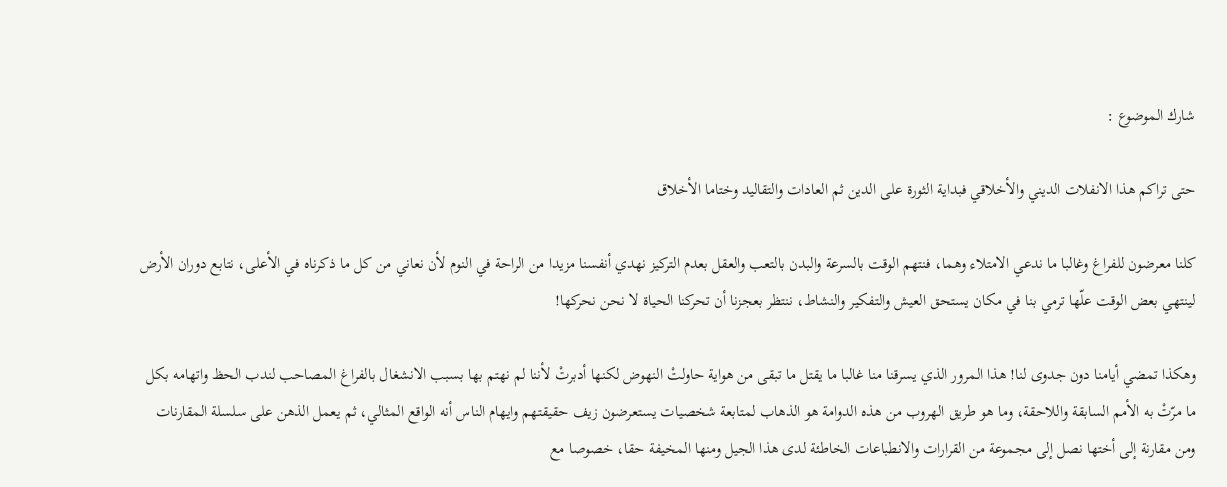شارك الموضوع :

حتى تراكم هذا الانفلات الديني والأخلاقي فبداية الثورة على الدين ثم العادات والتقاليد وختاما الأخلاق

كلنا معرضون للفراغ وغالبا ما ندعي الامتلاء وهما، فنتهم الوقت بالسرعة والبدن بالتعب والعقل بعدم التركيز نهدي أنفسنا مزيدا من الراحة في النوم لأن نعاني من كل ما ذكرناه في الأعلى، نتابع دوران الأرض لينتهي بعض الوقت علّها ترمي بنا في مكان يستحق العيش والتفكير والنشاط، ننتظر بعجزنا أن تحركنا الحياة لا نحن نحركها!

وهكذا تمضي أيامنا دون جدوى لنا! هذا المرور الذي يسرقنا منا غالبا ما يقتل ما تبقى من هواية حاولتْ النهوض لكنها أدبرتْ لأننا لم نهتم بها بسبب الانشغال بالفراغ المصاحب لندب الحظ واتهامه بكل ما مرّتْ به الأمم السابقة واللاحقة، وما هو طريق الهروب من هذه الدوامة هو الذهاب لمتابعة شخصيات يستعرضون زيف حقيقتهم وايهام الناس أنه الواقع المثالي، ثم يعمل الذهن على سلسلة المقارنات ومن مقارنة إلى أختها نصل إلى مجموعة من القرارات والانطباعات الخاطئة لدى هذا الجيل ومنها المخيفة حقا، خصوصا مع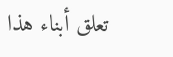تعلق أبناء هذا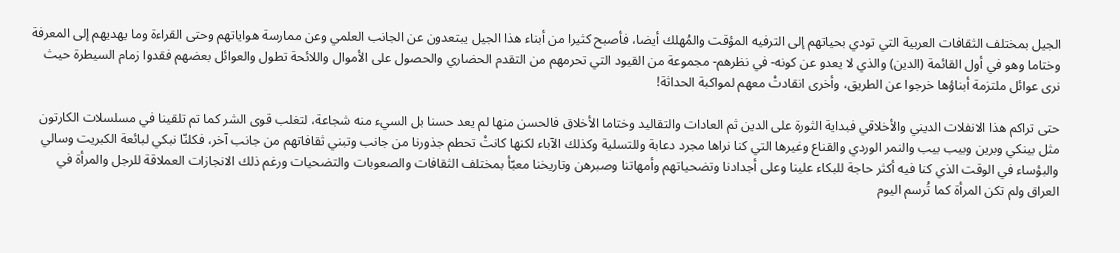الجيل بمختلف الثقافات العربية التي تودي بحياتهم إلى الترفيه المؤقت والمُهلك أيضا، فأصبح كثيرا من أبناء هذا الجيل يبتعدون عن الجانب العلمي وعن ممارسة هواياتهم وحتى القراءة وما يهديهم إلى المعرفة وختاما وهو في أول القائمة (الدين) والذي لا يعدو عن كونه- في نظرهم- مجموعة من القيود التي تحرمهم من التقدم الحضاري والحصول على الأموال واللائحة تطول والعوائل بعضهم فقدوا زمام السيطرة حيث نرى عوائل ملتزمة أبناؤها خرجوا عن الطريق، وأخرى انقادتْ معهم لمواكبة الحداثة!

حتى تراكم هذا الانفلات الديني والأخلاقي فبداية الثورة على الدين ثم العادات والتقاليد وختاما الأخلاق فالحسن منها لم يعد حسنا بل السيء منه شجاعة، لتغلب قوى الشر كما تم تلقينا في مسلسلات الكارتون مثل بينكي وبرين وبيب بيب والنمر الوردي والقناع وغيرها التي كنا نراها مجرد دعابة وللتسلية وكذلك الآباء لكنها كانتْ تحطم جذورنا من جانب وتبني ثقافاتهم من جانب آخر، فكلنّا نبكي لبائعة الكبريت وسالي والبؤساء في الوقت الذي كنا فيه أكثر حاجة للبكاء علينا وعلى أجدادنا وتضحياتهم وأمهاتنا وصبرهن وتاريخنا معبّأ بمختلف الثقافات والصعوبات والتضحيات ورغم ذلك الانجازات العملاقة للرجل والمرأة في العراق ولم تكن المرأة كما تُرسم اليوم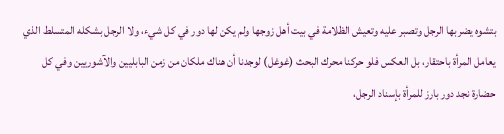بتشوه يضربها الرجل وتصبر عليه وتعيش الظلامة في بيت أهل زوجها ولم يكن لها دور في كل شيء، ولا الرجل بشكله المتسلط الذي يعامل المرأة باحتقار، بل العكس فلو حركنا محرك البحث (غوغل) لوجدنا أن هناك ملكان من زمن البابليين والآشوريين وفي كل حضارة نجد دور بارز للمرأة بإسناد الرجل،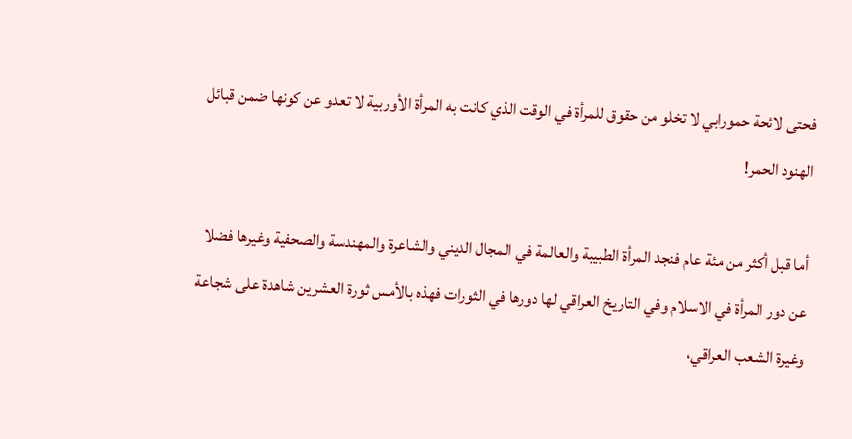فحتى لائحة حمورابي لا تخلو من حقوق للمرأة في الوقت الذي كانت به المرأة الأوربية لا تعدو عن كونها ضمن قبائل الهنود الحمر!

أما قبل أكثر من مئة عام فنجد المرأة الطبيبة والعالمة في المجال الديني والشاعرة والمهندسة والصحفية وغيرها فضلا عن دور المرأة في الاسلام وفي التاريخ العراقي لها دورها في الثورات فهذه بالأمس ثورة العشرين شاهدة على شجاعة وغيرة الشعب العراقي،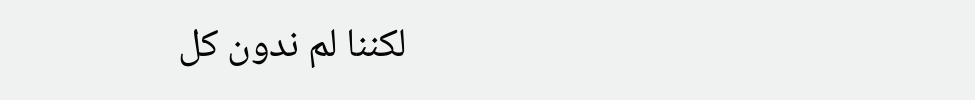لكننا لم ندون كل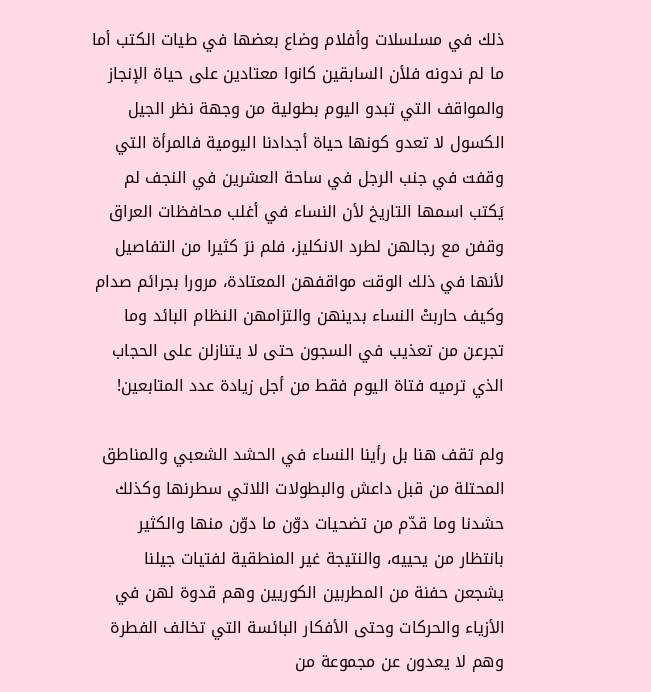ذلك في مسلسلات وأفلام وضاع بعضها في طيات الكتب أما ما لم ندونه فلأن السابقين كانوا معتادين على حياة الإنجاز والمواقف التي تبدو اليوم بطولية من وجهة نظر الجيل الكسول لا تعدو كونها حياة أجدادنا اليومية فالمرأة التي وقفت في جنب الرجل في ساحة العشرين في النجف لم يَكتب اسمها التاريخ لأن النساء في أغلب محافظات العراق وقفن مع رجالهن لطرد الانكليز، فلم نرَ كثيرا من التفاصيل لأنها في ذلك الوقت مواقفهن المعتادة، مرورا بجرائم صدام وكيف حاربتْ النساء بدينهن والتزامهن النظام البائد وما تجرعن من تعذيب في السجون حتى لا يتنازلن على الحجاب الذي ترميه فتاة اليوم فقط من أجل زيادة عدد المتابعين!

ولم تقف هنا بل رأينا النساء في الحشد الشعبي والمناطق المحتلة من قبل داعش والبطولات اللاتي سطرنها وكذلك حشدنا وما قدّم من تضحيات دوّن ما دوّن منها والكثير بانتظار من يحييه، والنتيجة غير المنطقية لفتيات جيلنا يشجعن حفنة من المطربين الكوريين وهم قدوة لهن في الأزياء والحركات وحتى الأفكار البائسة التي تخالف الفطرة وهم لا يعدون عن مجموعة من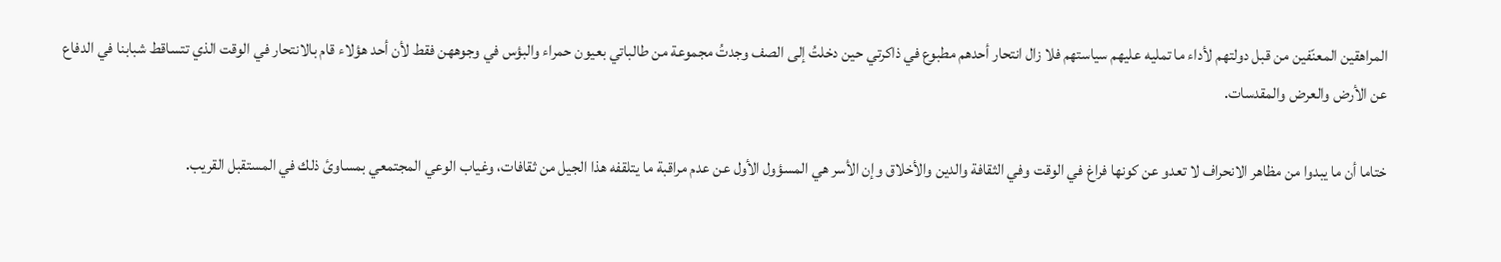المراهقين المعنّفين من قبل دولتهم لأداء ما تمليه عليهم سياستهم فلا زال انتحار أحدهم مطبوع في ذاكرتي حين دخلتُ إلى الصف وجدتُ مجموعة من طالباتي بعيون حمراء والبؤس في وجوههن فقط لأن أحد هؤلاء قام بالانتحار في الوقت الذي تتساقط شبابنا في الدفاع عن الأرض والعرض والمقدسات.

ختاما أن ما يبدوا من مظاهر الانحراف لا تعدو عن كونها فراغ في الوقت وفي الثقافة والدين والأخلاق وإن الأسر هي المسؤول الأول عن عدم مراقبة ما يتلقفه هذا الجيل من ثقافات، وغياب الوعي المجتمعي بمساوئ ذلك في المستقبل القريب.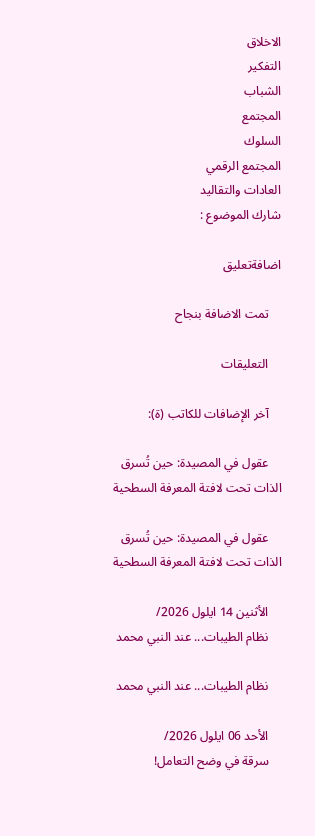الاخلاق
التفكير
الشباب
المجتمع
السلوك
المجتمع الرقمي
العادات والتقاليد
شارك الموضوع :

اضافةتعليق

    تمت الاضافة بنجاح

    التعليقات

    آخر الإضافات للكاتب (ة):

    عقول في المصيدة: حين تُسرق الذات تحت لافتة المعرفة السطحية

    عقول في المصيدة: حين تُسرق الذات تحت لافتة المعرفة السطحية

    الأثنين 14 ايلول 2026/
    نظام الطيبات... عند النبي محمد

    نظام الطيبات... عند النبي محمد

    الأحد 06 ايلول 2026/
    سرقة في وضح التعامل!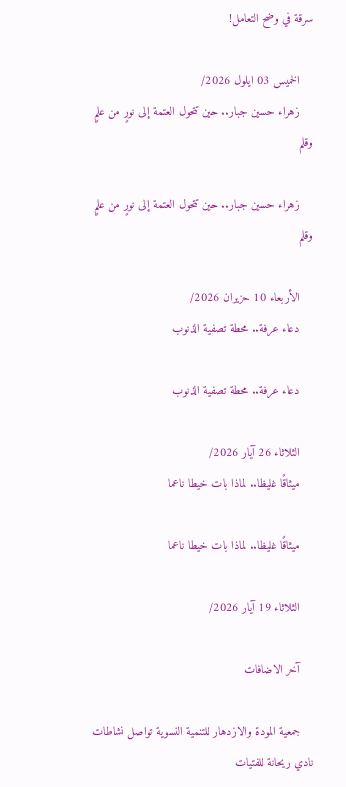سرقة في وضح التعامل!

    الخميس 03 ايلول 2026/
    زهراء حسين جبار.. حين تتحول العتمة إلى نورٍ من علمٍ وقلم

    زهراء حسين جبار.. حين تتحول العتمة إلى نورٍ من علمٍ وقلم

    الأربعاء 10 حزيران 2026/
    دعاء عرفة.. محطة تصفية الذنوب

    دعاء عرفة.. محطة تصفية الذنوب

    الثلاثاء 26 آيار 2026/
    ميثاقًا غليظا.. لماذا بات خيطا ناعما

    ميثاقًا غليظا.. لماذا بات خيطا ناعما

    الثلاثاء 19 آيار 2026/

    آخر الاضافات

    جمعية المودة والازدهار للتنمية النسوية تواصل نشاطات نادي ريحانة للفتيات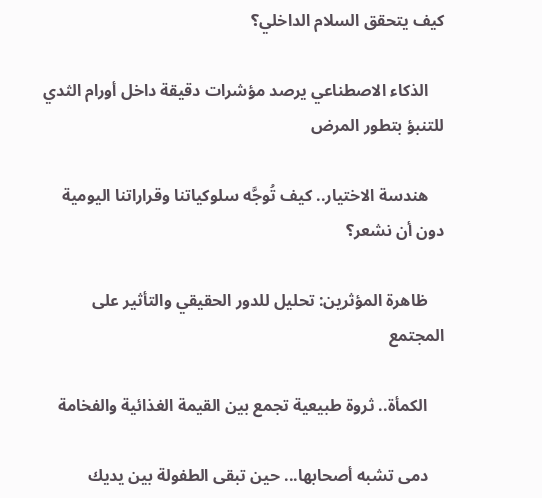كيف يتحقق السلام الداخلي؟

    الذكاء الاصطناعي يرصد مؤشرات دقيقة داخل أورام الثدي للتنبؤ بتطور المرض

    هندسة الاختيار.. كيف تُوجَّه سلوكياتنا وقراراتنا اليومية دون أن نشعر؟

    ظاهرة المؤثرين: تحليل للدور الحقيقي والتأثير على المجتمع

    الكمأة.. ثروة طبيعية تجمع بين القيمة الغذائية والفخامة

    دمى تشبه أصحابها... حين تبقى الطفولة بين يديك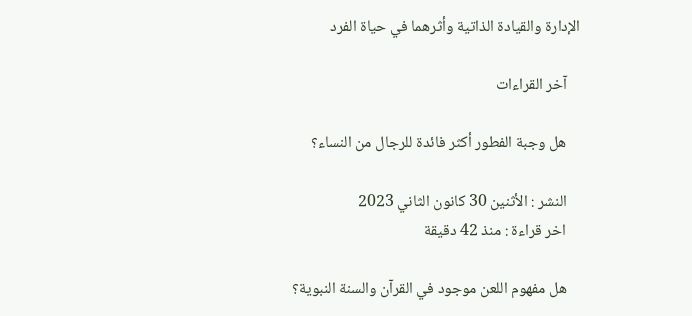الإدارة والقيادة الذاتية وأثرهما في حياة الفرد

    آخر القراءات

    هل وجبة الفطور أكثر فائدة للرجال من النساء؟

    النشر : الأثنين 30 كانون الثاني 2023
    اخر قراءة : منذ 42 دقيقة

    هل مفهوم اللعن موجود في القرآن والسنة النبویة؟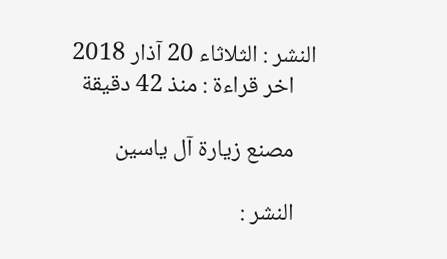النشر : الثلاثاء 20 آذار 2018
    اخر قراءة : منذ 42 دقيقة

    مصنع زيارة آل ياسين

    النشر :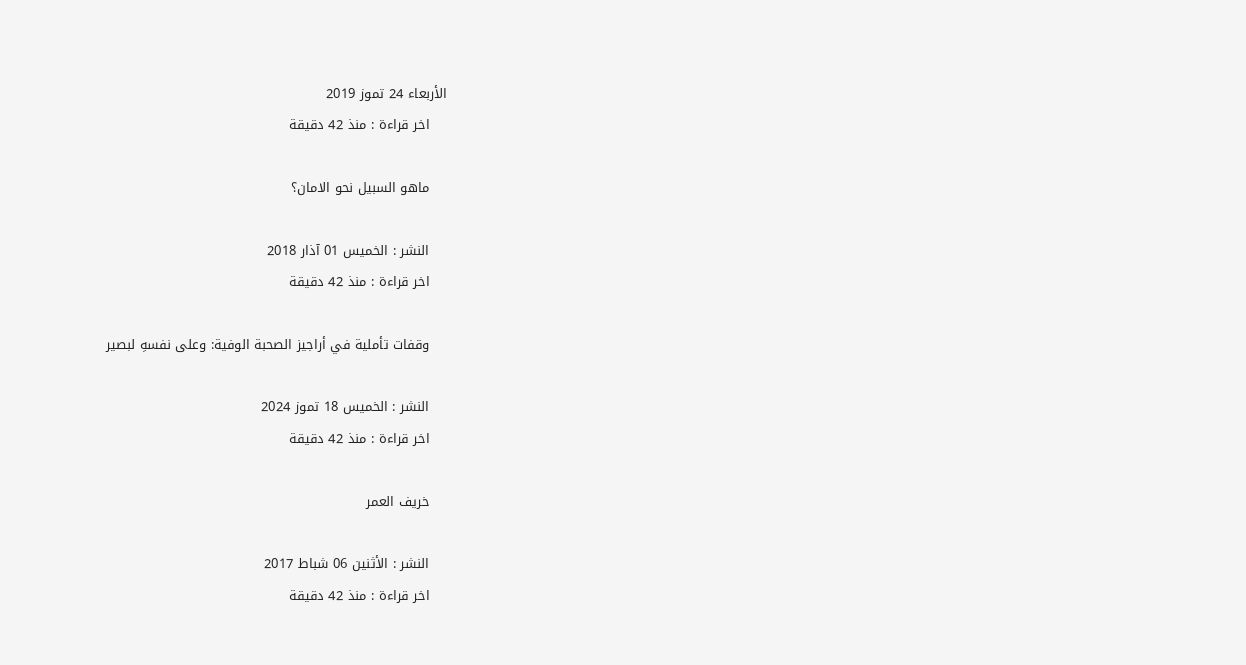الأربعاء 24 تموز 2019
    اخر قراءة : منذ 42 دقيقة

    ماهو السبيل نحو الامان؟

    النشر : الخميس 01 آذار 2018
    اخر قراءة : منذ 42 دقيقة

    وقفات تأملية في أراجيز الصحبة الوفية: وعلى نفسهِ لبصير

    النشر : الخميس 18 تموز 2024
    اخر قراءة : منذ 42 دقيقة

    خريف العمر

    النشر : الأثنين 06 شباط 2017
    اخر قراءة : منذ 42 دقيقة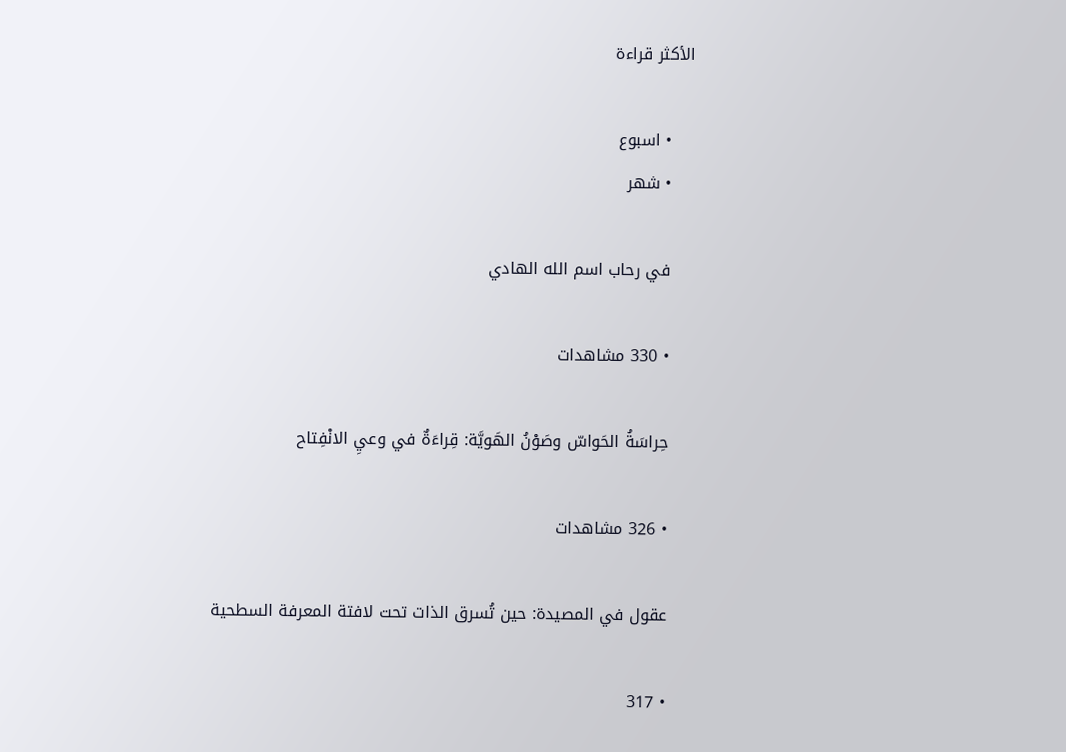الأكثر قراءة

    • اسبوع
    • شهر

    في رحاب اسم الله الهادي

    • 330 مشاهدات

    حِراسَةُ الحَواسّ وصَوْنُ الهَويَّة: قِراءَةٌ في وعيِ الانْفِتاح

    • 326 مشاهدات

    عقول في المصيدة: حين تُسرق الذات تحت لافتة المعرفة السطحية

    • 317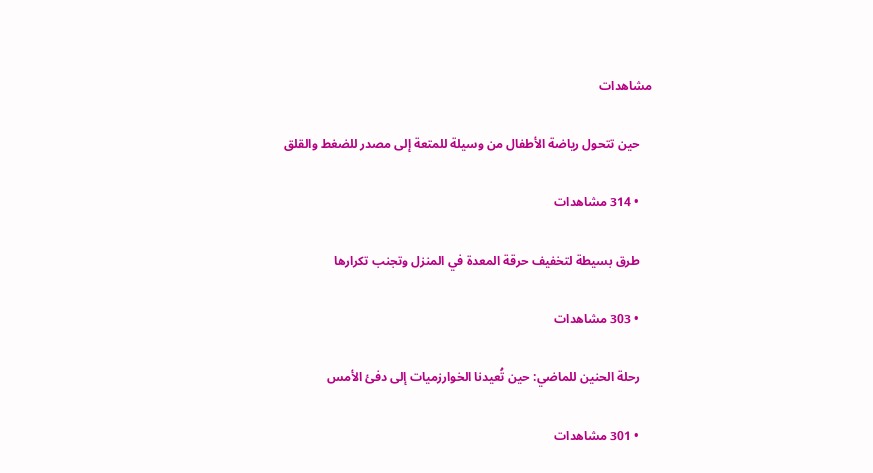مشاهدات

    حين تتحول رياضة الأطفال من وسيلة للمتعة إلى مصدر للضغط والقلق

    • 314 مشاهدات

    طرق بسيطة لتخفيف حرقة المعدة في المنزل وتجنب تكرارها

    • 303 مشاهدات

    رحلة الحنين للماضي: حين تُعيدنا الخوارزميات إلى دفئ الأمس

    • 301 مشاهدات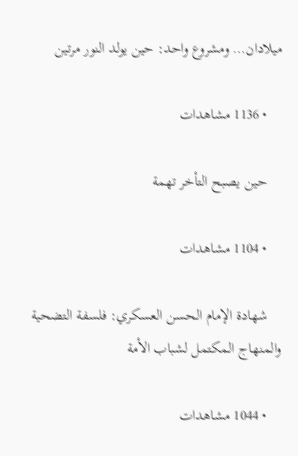ميلادان… ومشروع واحد: حين يولد النور مرتين

    • 1136 مشاهدات

    حين يصبح التأخر تهمة

    • 1104 مشاهدات

    شهادة الإمام الحسن العسكري: فلسفة التضحية والمنهاج المكتمل لشباب الأمة

    • 1044 مشاهدات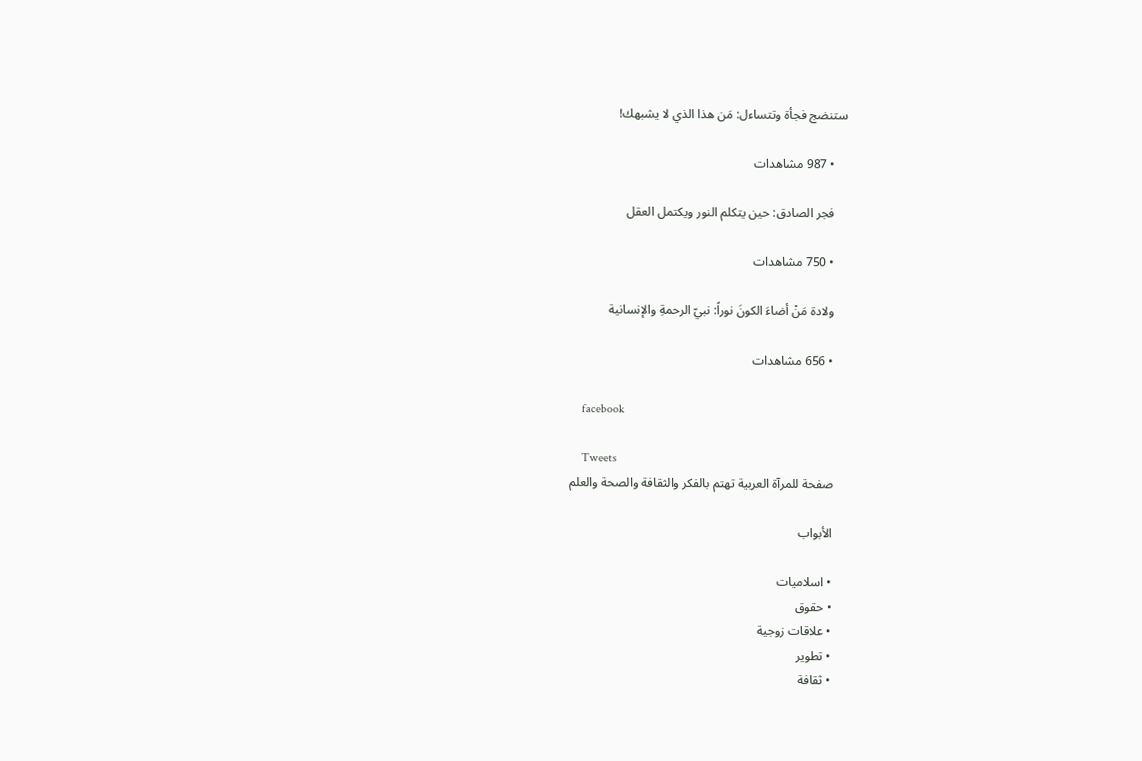ستنضج فجأة وتتساءل: مَن هذا الذي لا يشبهك!

    • 987 مشاهدات

    فجر الصادق: حين يتكلم النور ويكتمل العقل

    • 750 مشاهدات

    ولادة مَنْ أضاءَ الكونَ نوراً: نبيّ الرحمةِ والإنسانية

    • 656 مشاهدات

    facebook

    Tweets
    صفحة للمرآة العربية تهتم بالفكر والثقافة والصحة والعلم

    الأبواب

    • اسلاميات
    • حقوق
    • علاقات زوجية
    • تطوير
    • ثقافة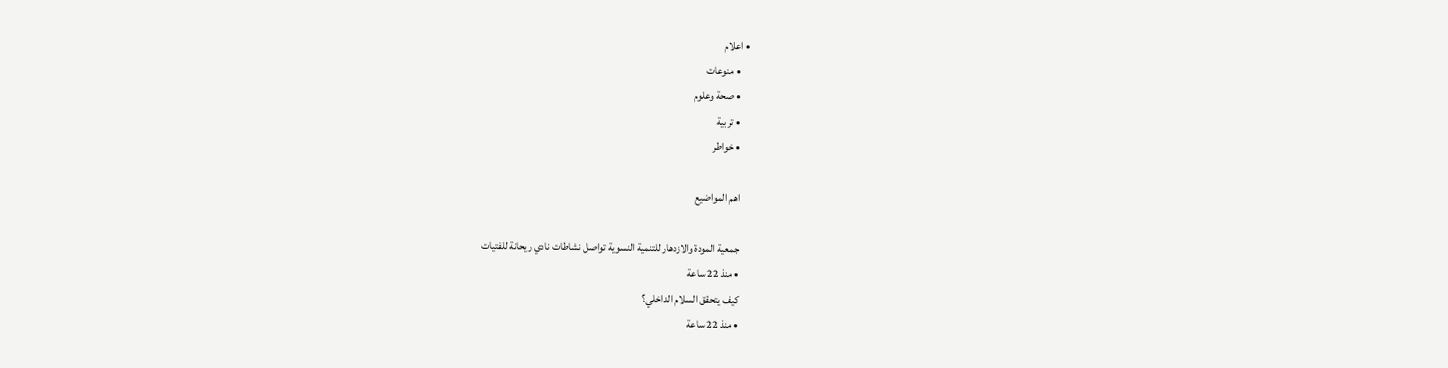• اعلام
    • منوعات
    • صحة وعلوم
    • تربية
    • خواطر

    اهم المواضيع

    جمعية المودة والازدهار للتنمية النسوية تواصل نشاطات نادي ريحانة للفتيات
    • منذ 22 ساعة
    كيف يتحقق السلام الداخلي؟
    • منذ 22 ساعة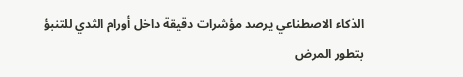الذكاء الاصطناعي يرصد مؤشرات دقيقة داخل أورام الثدي للتنبؤ بتطور المرض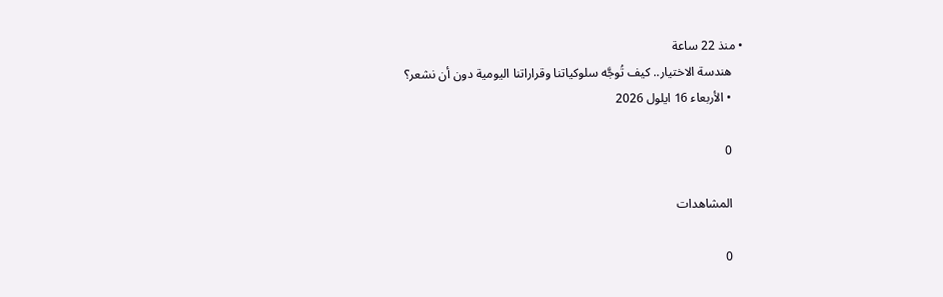• منذ 22 ساعة
    هندسة الاختيار.. كيف تُوجَّه سلوكياتنا وقراراتنا اليومية دون أن نشعر؟
    • الأربعاء 16 ايلول 2026

    0

    المشاهدات

    0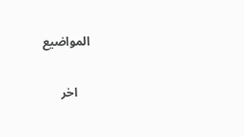المواضيع

    اخر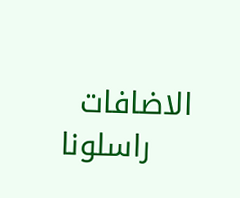الاضافات
    راسلونا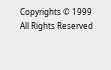Copyrights © 1999 All Rights Reserved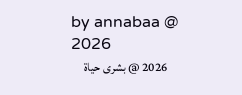by annabaa @ 2026
    2026 @ بشرى حياة